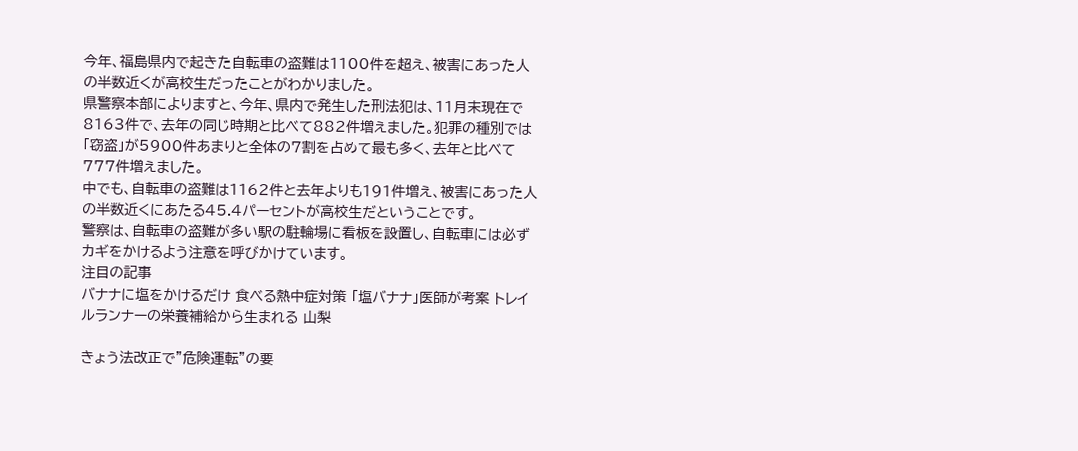今年、福島県内で起きた自転車の盗難は1100件を超え、被害にあった人の半数近くが高校生だったことがわかりました。
県警察本部によりますと、今年、県内で発生した刑法犯は、11月末現在で8163件で、去年の同じ時期と比べて882件増えました。犯罪の種別では「窃盗」が5900件あまりと全体の7割を占めて最も多く、去年と比べて777件増えました。
中でも、自転車の盗難は1162件と去年よりも191件増え、被害にあった人の半数近くにあたる45.4パーセントが高校生だということです。
警察は、自転車の盗難が多い駅の駐輪場に看板を設置し、自転車には必ずカギをかけるよう注意を呼びかけています。
注目の記事
バナナに塩をかけるだけ 食べる熱中症対策 「塩バナナ」医師が考案 トレイルランナーの栄養補給から生まれる 山梨

きょう法改正で”危険運転”の要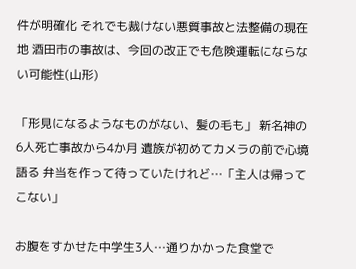件が明確化 それでも裁けない悪質事故と法整備の現在地 酒田市の事故は、今回の改正でも危険運転にならない可能性(山形)

「形見になるようなものがない、髪の毛も」 新名神の6人死亡事故から4か月 遺族が初めてカメラの前で心境語る 弁当を作って待っていたけれど…「主人は帰ってこない」

お腹をすかせた中学生3人…通りかかった食堂で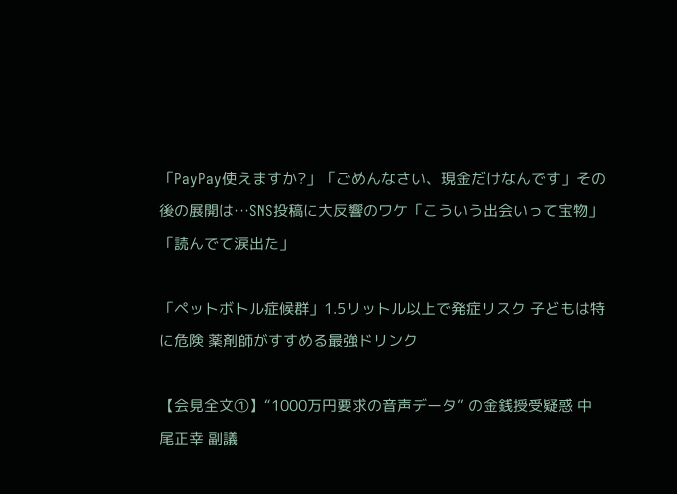「PayPay使えますか?」「ごめんなさい、現金だけなんです」その後の展開は…SNS投稿に大反響のワケ「こういう出会いって宝物」「読んでて涙出た」

「ペットボトル症候群」1.5リットル以上で発症リスク 子どもは特に危険 薬剤師がすすめる最強ドリンク

【会見全文①】“1000万円要求の音声データ” の金銭授受疑惑 中尾正幸 副議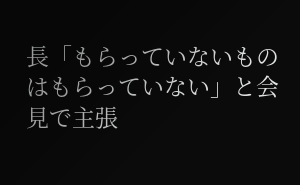長「もらっていないものはもらっていない」と会見で主張